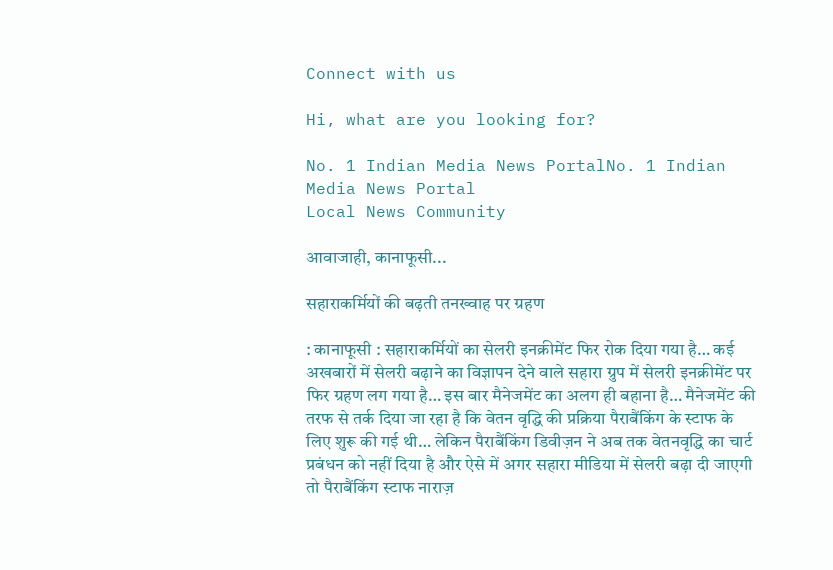Connect with us

Hi, what are you looking for?

No. 1 Indian Media News PortalNo. 1 Indian Media News Portal
Local News Community

आवाजाही, कानाफूसी...

सहाराकर्मियों की बढ़ती तनख्वाह पर ग्रहण

: कानाफूसी : सहाराकर्मियों का सेलरी इनक्रीमेंट फिर रोक दिया गया है… कई अखबारों में सेलरी बढ़ाने का विज्ञापन देने वाले सहारा ग्रुप में सेलरी इनक्रीमेंट पर फिर ग्रहण लग गया है… इस बार मैनेजमेंट का अलग ही बहाना है… मैनेजमेंट की तरफ से तर्क दिया जा रहा है कि वेतन वृद्धि की प्रक्रिया पैराबैंकिंग के स्टाफ के लिए शुरू की गई थी… लेकिन पैराबैंकिंग डिवीज़न ने अब तक वेतनवृद्धि का चार्ट प्रबंधन को नहीं दिया है और ऐसे में अगर सहारा मीडिया में सेलरी बढ़ा दी जाएगी तो पैराबैंकिंग स्टाफ नाराज़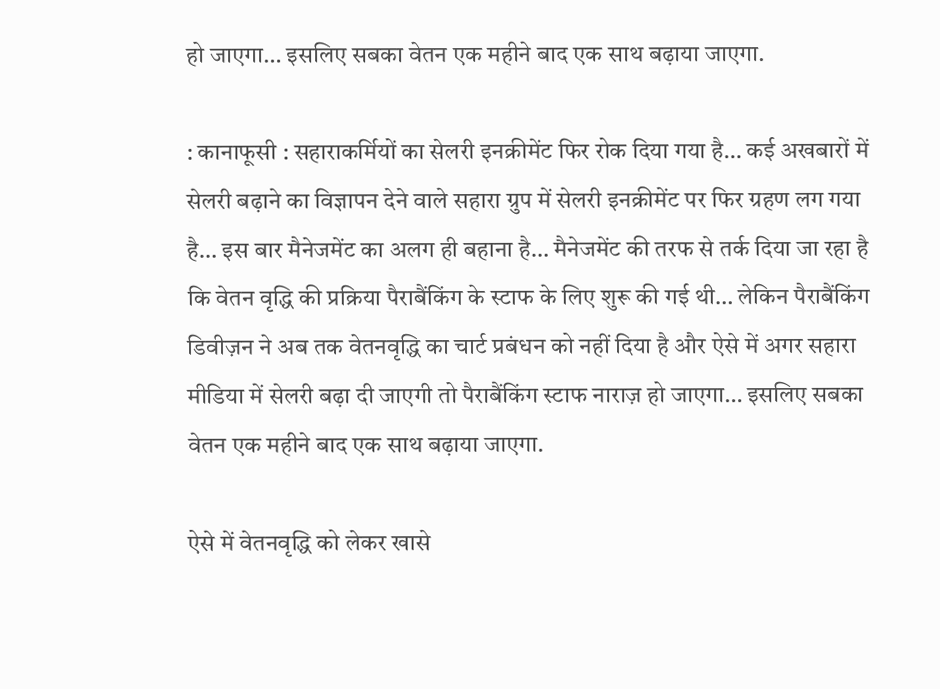हो जाएगा… इसलिए सबका वेतन एक महीने बाद एक साथ बढ़ाया जाएगा.

: कानाफूसी : सहाराकर्मियों का सेलरी इनक्रीमेंट फिर रोक दिया गया है… कई अखबारों में सेलरी बढ़ाने का विज्ञापन देने वाले सहारा ग्रुप में सेलरी इनक्रीमेंट पर फिर ग्रहण लग गया है… इस बार मैनेजमेंट का अलग ही बहाना है… मैनेजमेंट की तरफ से तर्क दिया जा रहा है कि वेतन वृद्धि की प्रक्रिया पैराबैंकिंग के स्टाफ के लिए शुरू की गई थी… लेकिन पैराबैंकिंग डिवीज़न ने अब तक वेतनवृद्धि का चार्ट प्रबंधन को नहीं दिया है और ऐसे में अगर सहारा मीडिया में सेलरी बढ़ा दी जाएगी तो पैराबैंकिंग स्टाफ नाराज़ हो जाएगा… इसलिए सबका वेतन एक महीने बाद एक साथ बढ़ाया जाएगा.

ऐसे में वेतनवृद्धि को लेकर खासे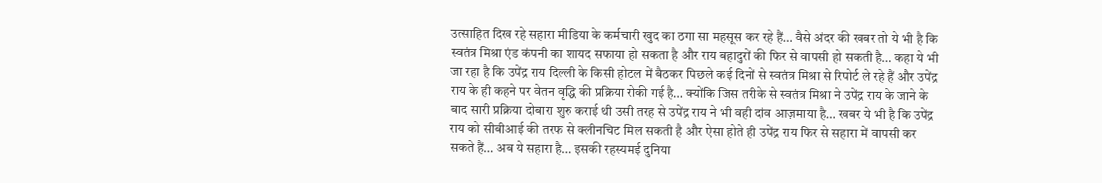उत्साहित दिख रहे सहारा मीडिया के कर्मचारी खुद का ठगा सा महसूस कर रहे हैं… वैसे अंदर की खबर तो ये भी है कि स्वतंत्र मिश्रा एंड कंपनी का शायद सफाया हो सकता है और राय बहादुरों की फिर से वापसी हो सकती है… कहा ये भी जा रहा है कि उपेंद्र राय दिल्ली के किसी होटल में बैठकर पिछले कई दिनों से स्वतंत्र मिश्रा से रिपोर्ट ले रहे हैं और उपेंद्र राय के ही कहने पर वेतन वृद्धि की प्रक्रिया रोकी गई है… क्योंकि जिस तरीके से स्वतंत्र मिश्रा ने उपेंद्र राय के जाने के बाद सारी प्रक्रिया दोबारा शुरु कराई थी उसी तरह से उपेंद्र राय ने भी वही दांव आज़माया है… खबर ये भी है कि उपेंद्र राय को सीबीआई की तरफ से क्लीनचिट मिल सकती है और ऐसा होते ही उपेंद्र राय फिर से सहारा में वापसी कर सकते हैं… अब ये सहारा है… इसकी रहस्यमई दुनिया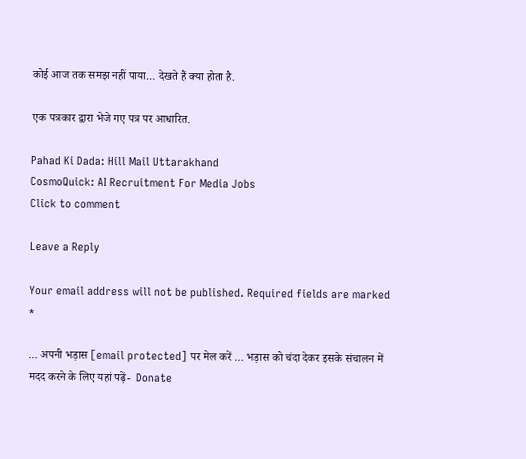कोई आज तक समझ नहीं पाया… देखते हैं क्या होता है.

एक पत्रकार द्वारा भेजे गए पत्र पर आधारित.

Pahad Ki Dada: Hill Mail Uttarakhand
CosmoQuick: AI Recruitment For Media Jobs
Click to comment

Leave a Reply

Your email address will not be published. Required fields are marked *

… अपनी भड़ास [email protected] पर मेल करें … भड़ास को चंदा देकर इसके संचालन में मदद करने के लिए यहां पढ़ें-  Donate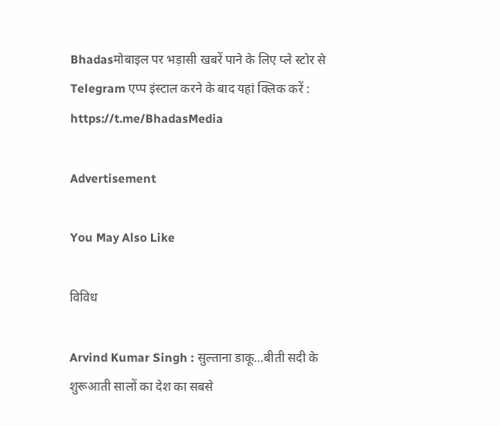Bhadasमोबाइल पर भड़ासी खबरें पाने के लिए प्ले स्टोर से Telegram एप्प इंस्टाल करने के बाद यहां क्लिक करें : https://t.me/BhadasMedia

Advertisement

You May Also Like

विविध

Arvind Kumar Singh : सुल्ताना डाकू…बीती सदी के शुरूआती सालों का देश का सबसे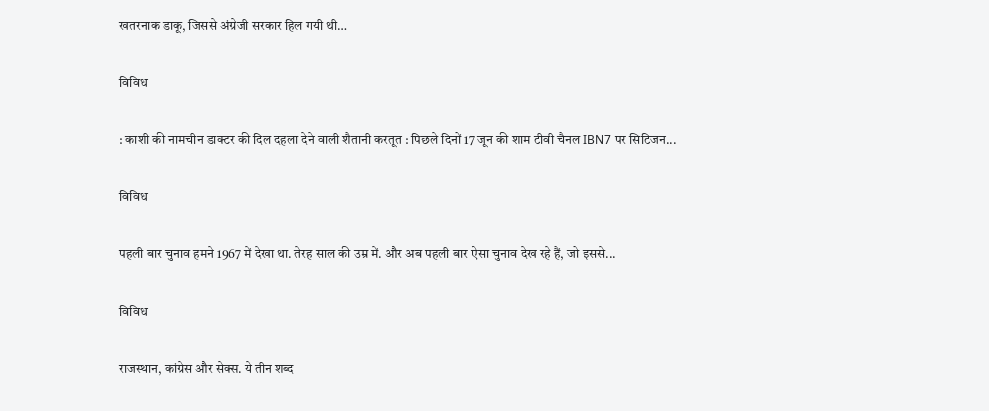खतरनाक डाकू, जिससे अंग्रेजी सरकार हिल गयी थी…

विविध

: काशी की नामचीन डाक्टर की दिल दहला देने वाली शैतानी करतूत : पिछले दिनों 17 जून की शाम टीवी चैनल IBN7 पर सिटिजन...

विविध

पहली बार चुनाव हमने 1967 में देखा था. तेरह साल की उम्र में. और अब पहली बार ऐसा चुनाव देख रहे हैं, जो इससे...

विविध

राजस्थान, कांग्रेस और सेक्स. ये तीन शब्द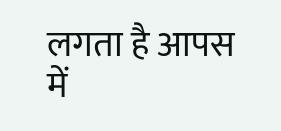लगता है आपस में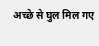अच्छे से घुल मिल गए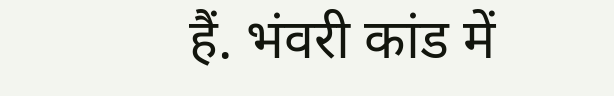हैं. भंवरी कांड में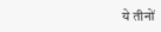ये तीनों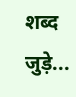शब्द जुड़े...